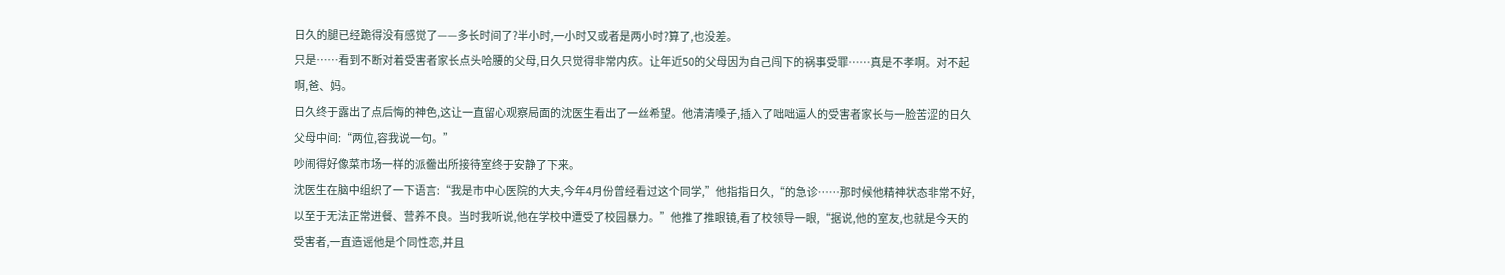日久的腿已经跪得没有感觉了——多长时间了?半小时,一小时又或者是两小时?算了,也没差。
只是……看到不断对着受害者家长点头哈腰的父母,日久只觉得非常内疚。让年近50的父母因为自己闯下的祸事受罪……真是不孝啊。对不起啊,爸、妈。
日久终于露出了点后悔的神色,这让一直留心观察局面的沈医生看出了一丝希望。他清清嗓子,插入了咄咄逼人的受害者家长与一脸苦涩的日久父母中间:“两位,容我说一句。”
吵闹得好像菜市场一样的派齤出所接待室终于安静了下来。
沈医生在脑中组织了一下语言:“我是市中心医院的大夫,今年4月份曾经看过这个同学,”他指指日久,“的急诊……那时候他精神状态非常不好,以至于无法正常进餐、营养不良。当时我听说,他在学校中遭受了校园暴力。”他推了推眼镜,看了校领导一眼,“据说,他的室友,也就是今天的受害者,一直造谣他是个同性恋,并且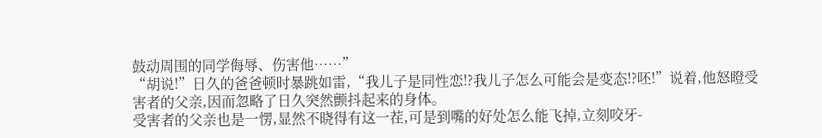鼓动周围的同学侮辱、伤害他……”
“胡说!”日久的爸爸顿时暴跳如雷,“我儿子是同性恋!?我儿子怎么可能会是变态!?呸!”说着,他怒瞪受害者的父亲,因而忽略了日久突然颤抖起来的身体。
受害者的父亲也是一愣,显然不晓得有这一茬,可是到嘴的好处怎么能飞掉,立刻咬牙-